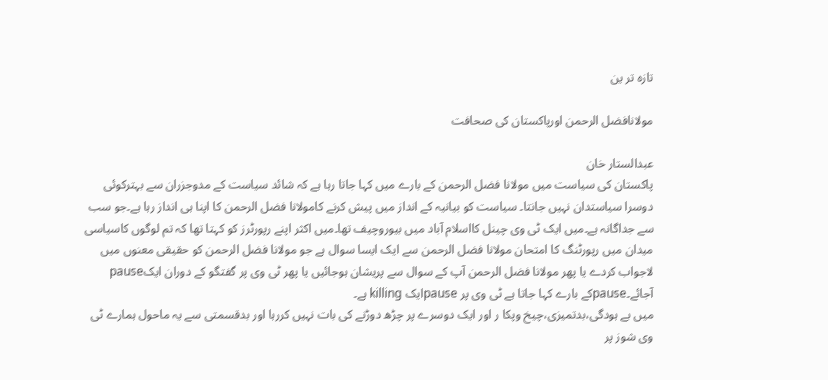تازہ تر ین

مولانافضل الرحمن اورپاکستان کی صحافت

عبدالستار خان
پاکستان کی سیاست میں مولانا فضل الرحمن کے بارے میں کہا جاتا رہا ہے کہ شائد سیاست کے مدوجزران سے بہترکوئی دوسرا سیاستدان نہیں جانتا۔ سیاست کو بیانیہ کے انداز میں پیش کرنے کامولانا فضل الرحمن کا اپنا ہی انداز رہا ہے۔جو سب سے جداگانہ ہے۔میں ایک ٹی وی چینل کااسلام آباد میں بیوروچیف تھا۔میں اکثر اپنے رپورٹرز کو کہتا تھا کہ تم لوگوں کاسیاسی میدان میں رپورٹنگ کا امتحان مولانا فضل الرحمن سے ایک ایسا سوال ہے جو مولانا فضل الرحمن کو حقیقی معنوں میں لاجواب کردے یا پھر مولانا فضل الرحمن آپ کے سوال سے پریشان ہوجائیں یا پھر ٹی وی پر گفتگو کے دوران ایکpause آجائے۔pauseکے بارے کہا جاتا ہے ٹی وی پر pauseایک killing ہے۔
میں بے ہودگی،بدتمیزی،چیخ وپکا ر اور ایک دوسرے پر چڑھ دوڑنے کی بات نہیں کررہا اور بدقسمتی سے یہ ماحول ہمارے ٹی وی شوز پر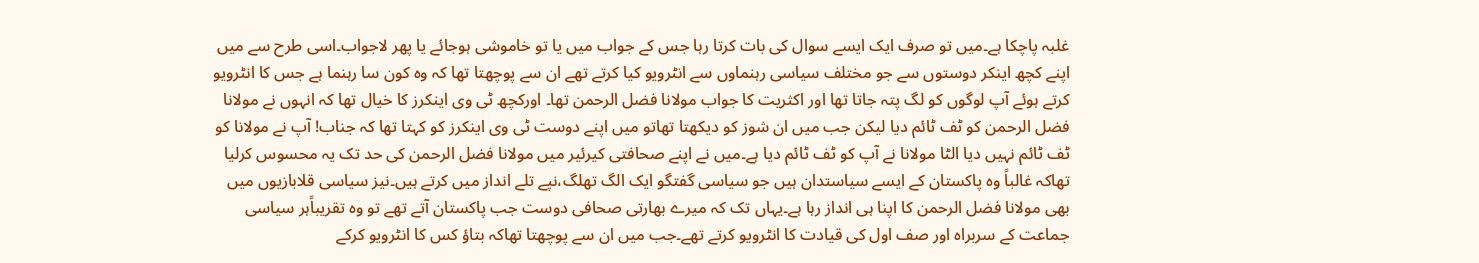غلبہ پاچکا ہے۔میں تو صرف ایک ایسے سوال کی بات کرتا رہا جس کے جواب میں یا تو خاموشی ہوجائے یا پھر لاجواب۔اسی طرح سے میں اپنے کچھ اینکر دوستوں سے جو مختلف سیاسی رہنماوں سے انٹرویو کیا کرتے تھے ان سے پوچھتا تھا کہ وہ کون سا رہنما ہے جس کا انٹرویو کرتے ہوئے آپ لوگوں کو لگ پتہ جاتا تھا اور اکثریت کا جواب مولانا فضل الرحمن تھا۔ اورکچھ ٹی وی اینکرز کا خیال تھا کہ انہوں نے مولانا فضل الرحمن کو ٹف ٹائم دیا لیکن جب میں ان شوز کو دیکھتا تھاتو میں اپنے دوست ٹی وی اینکرز کو کہتا تھا کہ جناب! آپ نے مولانا کو ٹف ٹائم نہیں دیا الٹا مولانا نے آپ کو ٹف ٹائم دیا ہے۔میں نے اپنے صحافتی کیرئیر میں مولانا فضل الرحمن کی حد تک یہ محسوس کرلیا تھاکہ غالباً وہ پاکستان کے ایسے سیاستدان ہیں جو سیاسی گفتگو ایک الگ تھلگ،نپے تلے انداز میں کرتے ہیں۔نیز سیاسی قلابازیوں میں بھی مولانا فضل الرحمن کا اپنا ہی انداز رہا ہے۔یہاں تک کہ میرے بھارتی صحافی دوست جب پاکستان آتے تھے تو وہ تقریباًہر سیاسی جماعت کے سربراہ اور صف اول کی قیادت کا انٹرویو کرتے تھے۔جب میں ان سے پوچھتا تھاکہ بتاؤ کس کا انٹرویو کرکے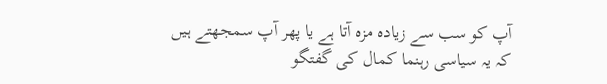آپ کو سب سے زیادہ مزہ آتا ہے یا پھر آپ سمجھتے ہیں کہ یہ سیاسی رہنما کمال کی گفتگو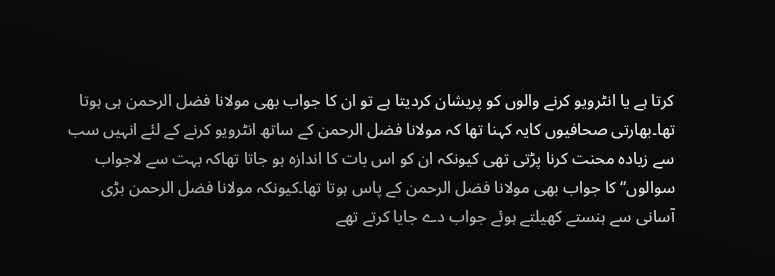کرتا ہے یا انٹرویو کرنے والوں کو پریشان کردیتا ہے تو ان کا جواب بھی مولانا فضل الرحمن ہی ہوتا تھا۔بھارتی صحافیوں کایہ کہنا تھا کہ مولانا فضل الرحمن کے ساتھ انٹرویو کرنے کے لئے انہیں سب سے زیادہ محنت کرنا پڑتی تھی کیونکہ ان کو اس بات کا اندازہ ہو جاتا تھاکہ بہت سے لاجواب سوالوں“ کا جواب بھی مولانا فضل الرحمن کے پاس ہوتا تھا۔کیونکہ مولانا فضل الرحمن بڑی آسانی سے ہنستے کھیلتے ہوئے جواب دے جایا کرتے تھے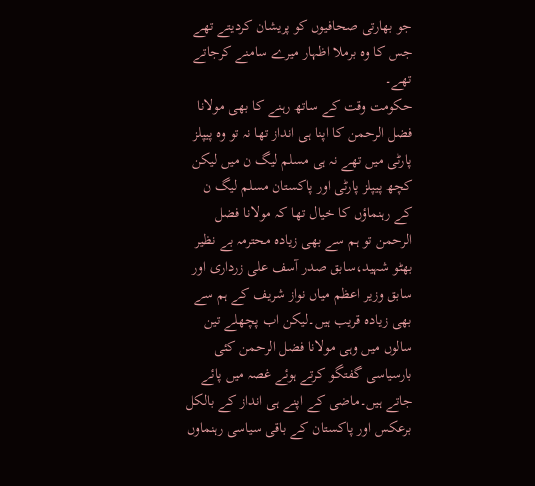جو بھارتی صحافیوں کو پریشان کردیتے تھے جس کا وہ برملا اظہار میرے سامنے کرجاتے تھے۔
حکومت وقت کے ساتھ رہنے کا بھی مولانا فضل الرحمن کا اپنا ہی انداز تھا نہ تو وہ پیپلز پارٹی میں تھے نہ ہی مسلم لیگ ن میں لیکن کچھ پیپلز پارٹی اور پاکستان مسلم لیگ ن کے رہنماؤں کا خیال تھا کہ مولانا فضل الرحمن تو ہم سے بھی زیادہ محترمہ بے نظیر بھٹو شہید،سابق صدر آسف علی زرداری اور سابق وزیر اعظم میاں نواز شریف کے ہم سے بھی زیادہ قریب ہیں۔لیکن اب پچھلے تین سالوں میں وہی مولانا فضل الرحمن کئی بارسیاسی گفتگو کرتے ہوئے غصہ میں پائے جاتے ہیں۔ماضی کے اپنے ہی انداز کے بالکل برعکس اور پاکستان کے باقی سیاسی رہنماوں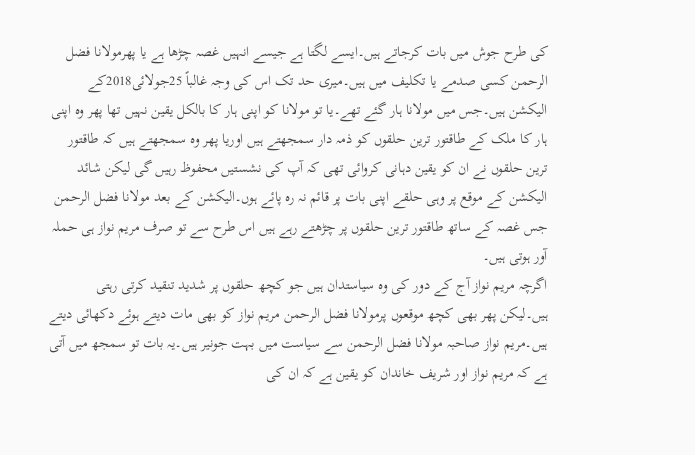کی طرح جوش میں بات کرجاتے ہیں۔ایسے لگتا ہے جیسے انہیں غصہ چڑھا ہے یا پھرمولانا فضل الرحمن کسی صدمے یا تکلیف میں ہیں۔میری حد تک اس کی وجہ غالباً 25جولائی2018کے الیکشن ہیں۔جس میں مولانا ہار گئے تھے۔یا تو مولانا کو اپنی ہار کا بالکل یقین نہیں تھا پھر وہ اپنی ہار کا ملک کے طاقتور ترین حلقوں کو ذمہ دار سمجھتے ہیں اوریا پھر وہ سمجھتے ہیں کہ طاقتور ترین حلقوں نے ان کو یقین دہانی کروائی تھی کہ آپ کی نشستیں محفوظ رہیں گی لیکن شائد الیکشن کے موقع پر وہی حلقے اپنی بات پر قائم نہ رہ پائے ہوں۔الیکشن کے بعد مولانا فضل الرحمن جس غصہ کے ساتھ طاقتور ترین حلقوں پر چڑھتے رہے ہیں اس طرح سے تو صرف مریم نواز ہی حملہ آور ہوتی ہیں۔
اگرچہ مریم نواز آج کے دور کی وہ سیاستدان ہیں جو کچھ حلقوں پر شدید تنقید کرتی رہتی ہیں۔لیکن پھر بھی کچھ موقعوں پرمولانا فضل الرحمن مریم نواز کو بھی مات دیتے ہوئے دکھائی دیتے ہیں۔مریم نواز صاحبہ مولانا فضل الرحمن سے سیاست میں بہت جونیر ہیں۔یہ بات تو سمجھ میں آتی ہے کہ مریم نواز اور شریف خاندان کو یقین ہے کہ ان کی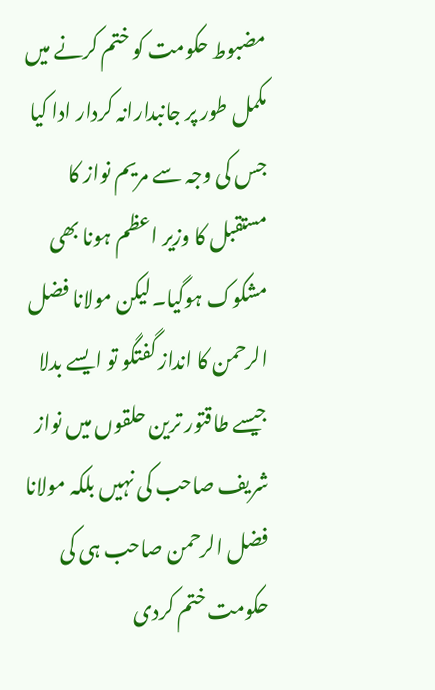مضبوط حکومت کو ختم کرنے میں مکمل طور پر جانبدارانہ کردار ادا کیا جس کی وجہ سے مریم نواز کا مستقبل کا وزیر اعظم ہونا بھی مشکوک ہوگیا۔لیکن مولانا فضل الرحمن کا انداز گفتگو تو ایسے بدلا جیسے طاقتور ترین حلقوں میں نواز شریف صاحب کی نہیں بلکہ مولانا فضل الرحمن صاحب ہی کی حکومت ختم کردی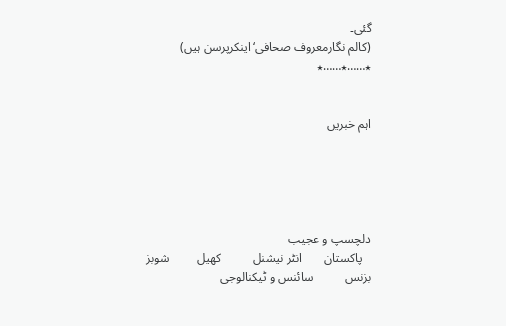گئی۔
(کالم نگارمعروف صحافی‘اینکرپرسن ہیں)
٭……٭……٭


اہم خبریں





دلچسپ و عجیب
   پاکستان       انٹر نیشنل          کھیل         شوبز          بزنس          سائنس و ٹیکنالوجی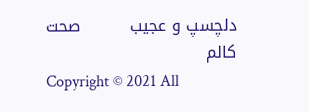دلچسپ و عجیب         صحت        کالم
Copyright © 2021 All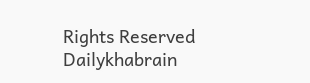Rights Reserved Dailykhabrain